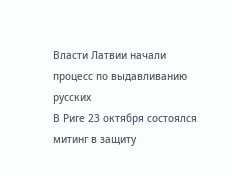Власти Латвии начали процесс по выдавливанию русских
В Риге 23 октября состоялся митинг в защиту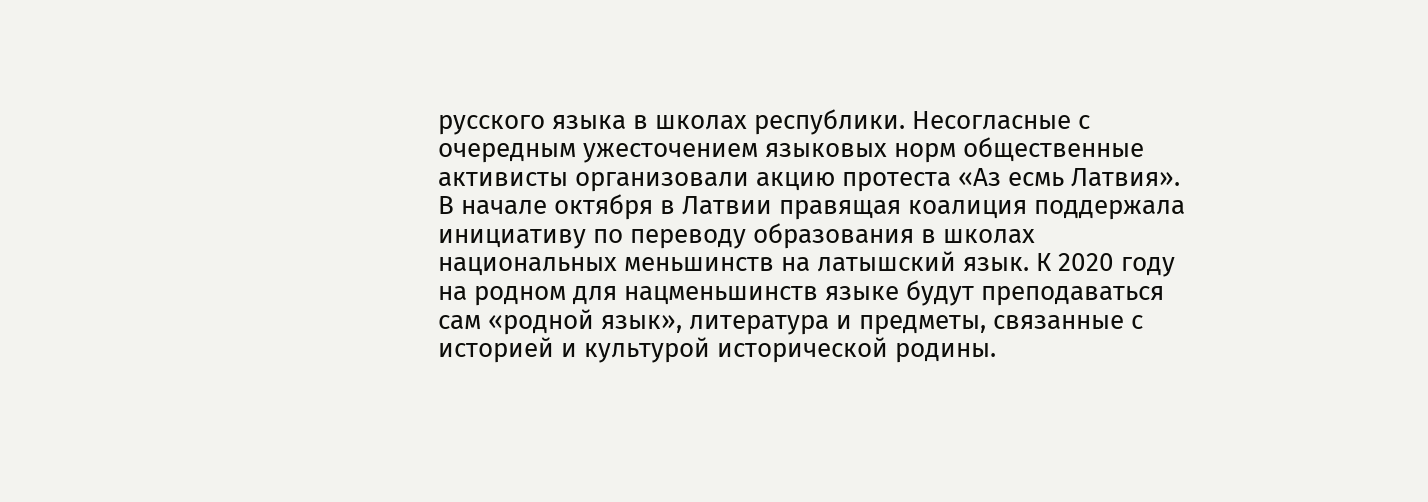русского языка в школах республики. Несогласные с очередным ужесточением языковых норм общественные активисты организовали акцию протеста «Аз есмь Латвия».
В начале октября в Латвии правящая коалиция поддержала инициативу по переводу образования в школах национальных меньшинств на латышский язык. К 2020 году на родном для нацменьшинств языке будут преподаваться сам «родной язык», литература и предметы, связанные с историей и культурой исторической родины.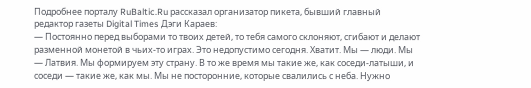Подробнее порталу RuBaltic.Ru рассказал организатор пикета, бывший главный редактор газеты Digital Times Дэги Караев:
— Постоянно перед выборами то твоих детей, то тебя самого склоняют, сгибают и делают разменной монетой в чьих-то играх. Это недопустимо сегодня. Хватит. Мы — люди. Мы — Латвия. Мы формируем эту страну. В то же время мы такие же, как соседи-латыши, и соседи — такие же, как мы. Мы не посторонние, которые свалились с неба. Нужно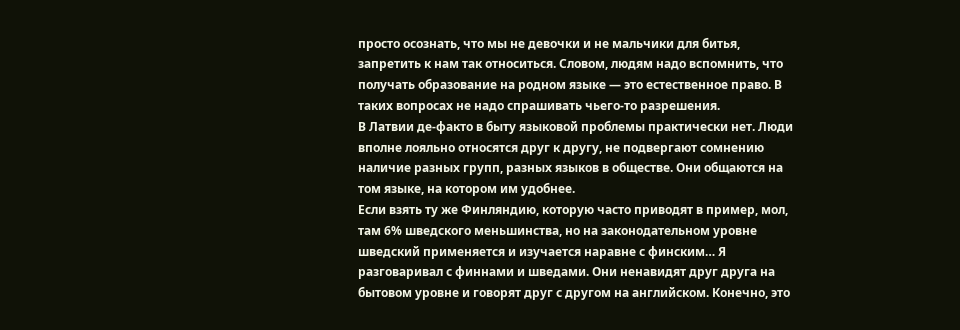просто осознать, что мы не девочки и не мальчики для битья, запретить к нам так относиться. Словом, людям надо вспомнить, что получать образование на родном языке — это естественное право. В таких вопросах не надо спрашивать чьего-то разрешения.
В Латвии де-факто в быту языковой проблемы практически нет. Люди вполне лояльно относятся друг к другу, не подвергают сомнению наличие разных групп, разных языков в обществе. Они общаются на том языке, на котором им удобнее.
Если взять ту же Финляндию, которую часто приводят в пример, мол, там 6% шведского меньшинства, но на законодательном уровне шведский применяется и изучается наравне с финским… Я разговаривал с финнами и шведами. Они ненавидят друг друга на бытовом уровне и говорят друг с другом на английском. Конечно, это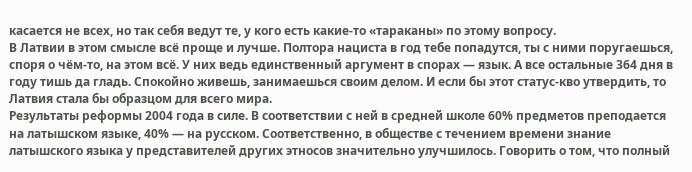касается не всех, но так себя ведут те, у кого есть какие-то «тараканы» по этому вопросу.
В Латвии в этом смысле всё проще и лучше. Полтора нациста в год тебе попадутся, ты с ними поругаешься, споря о чём-то, на этом всё. У них ведь единственный аргумент в спорах — язык. А все остальные 364 дня в году тишь да гладь. Спокойно живешь, занимаешься своим делом. И если бы этот статус-кво утвердить, то Латвия стала бы образцом для всего мира.
Результаты реформы 2004 года в силе. В соответствии с ней в средней школе 60% предметов преподается на латышском языке, 40% — на русском. Соответственно, в обществе с течением времени знание латышского языка у представителей других этносов значительно улучшилось. Говорить о том, что полный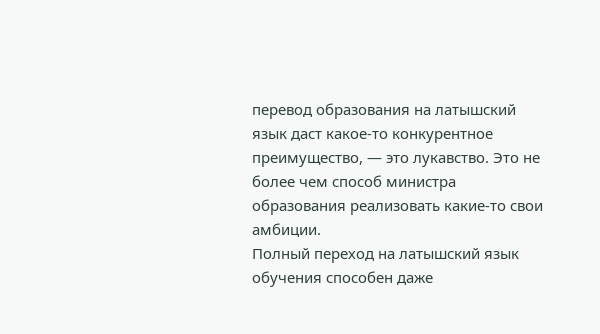перевод образования на латышский язык даст какое-то конкурентное преимущество, — это лукавство. Это не более чем способ министра образования реализовать какие-то свои амбиции.
Полный переход на латышский язык обучения способен даже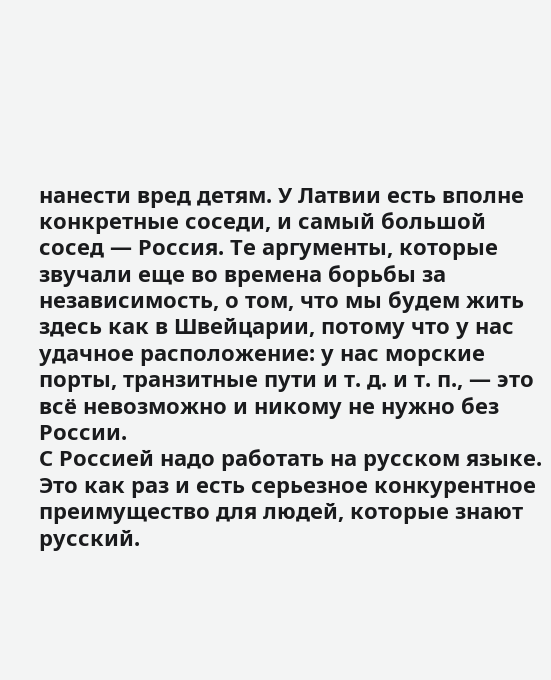нанести вред детям. У Латвии есть вполне конкретные соседи, и самый большой сосед — Россия. Те аргументы, которые звучали еще во времена борьбы за независимость, о том, что мы будем жить здесь как в Швейцарии, потому что у нас удачное расположение: у нас морские порты, транзитные пути и т. д. и т. п., — это всё невозможно и никому не нужно без России.
С Россией надо работать на русском языке. Это как раз и есть серьезное конкурентное преимущество для людей, которые знают русский.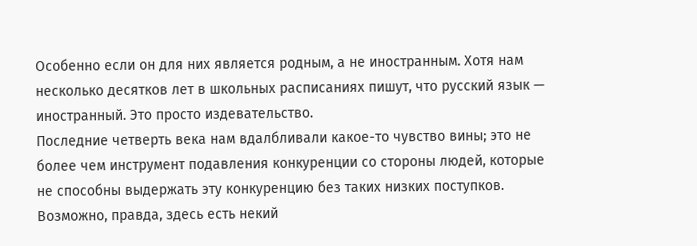Особенно если он для них является родным, а не иностранным. Хотя нам несколько десятков лет в школьных расписаниях пишут, что русский язык — иностранный. Это просто издевательство.
Последние четверть века нам вдалбливали какое-то чувство вины; это не более чем инструмент подавления конкуренции со стороны людей, которые не способны выдержать эту конкуренцию без таких низких поступков. Возможно, правда, здесь есть некий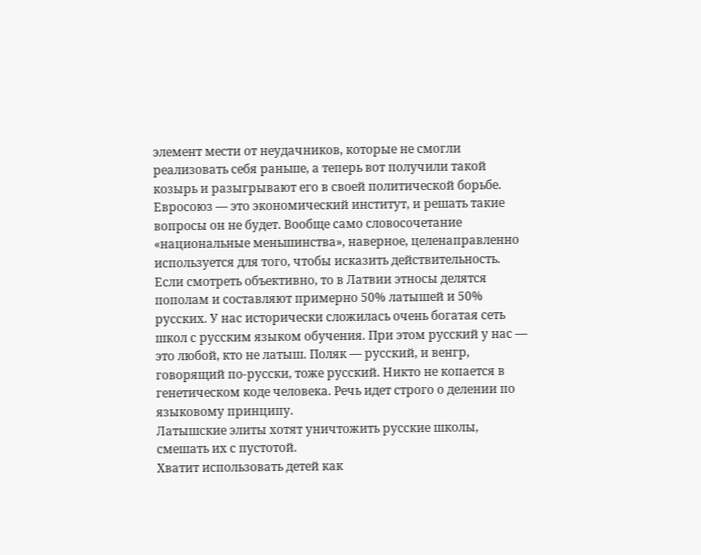элемент мести от неудачников, которые не смогли реализовать себя раньше, а теперь вот получили такой козырь и разыгрывают его в своей политической борьбе.
Евросоюз — это экономический институт, и решать такие вопросы он не будет. Вообще само словосочетание «национальные меньшинства», наверное, целенаправленно используется для того, чтобы исказить действительность. Если смотреть объективно, то в Латвии этносы делятся пополам и составляют примерно 50% латышей и 50% русских. У нас исторически сложилась очень богатая сеть школ с русским языком обучения. При этом русский у нас — это любой, кто не латыш. Поляк — русский, и венгр, говорящий по-русски, тоже русский. Никто не копается в генетическом коде человека. Речь идет строго о делении по языковому принципу.
Латышские элиты хотят уничтожить русские школы, смешать их с пустотой.
Хватит использовать детей как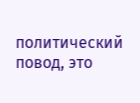политический повод, это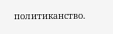политиканство.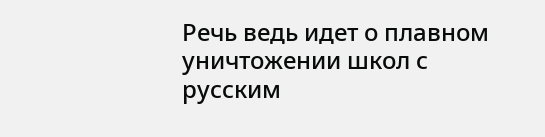Речь ведь идет о плавном уничтожении школ с русским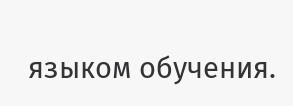языком обучения.